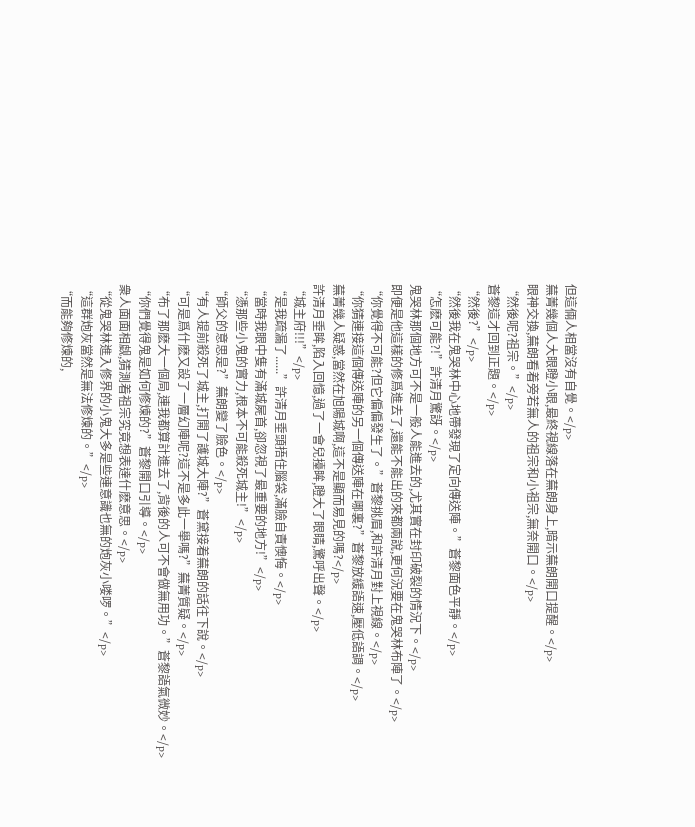但這倆人相當沒有自覺。</p>
蕪菁幾個人大眼瞪小眼,最終視線落在蕪朗身上,暗示蕪朗開口提醒。</p>
眼神交換,蕪朗看着旁若無人的祖宗和小祖宗,無奈開口。</p>
“然後呢?祖宗。”</p>
蒼黎這才回到正題。</p>
“然後?”</p>
“然後我在鬼哭林中心地帶發現了定向傳送陣。”蒼黎面色平靜。</p>
“怎麽可能?!”許清月驚訝。</p>
鬼哭林那個地方可不是一般人能進去的,尤其實在封印破裂的情況下。</p>
即便是他這樣的修爲進去了,還能不能出的來都兩說,更何況要在鬼哭林布陣了。</p>
“你覺得不可能?但它偏偏發生了。”蒼黎挑眉,和許清月對上視線。</p>
“你猜連接這個傳送陣的另一個傳送陣在哪裏?”蒼黎放緩語速,壓低語調。</p>
蕪菁幾人疑惑,當然在旭陽城啊,這不是顯而易見的嗎?</p>
許清月垂眸,陷入回憶,過了一會兒擡眸,瞪大了眼睛,驚呼出聲。</p>
“城主府!!!”</p>
“是我疏漏了......”許清月垂頭捂住腦袋,滿臉自責懊悔。</p>
“當時我眼中隻有滿城屍首,卻忽視了最重要的地方!”</p>
“憑那些小鬼的實力,根本不可能殺死城主!”</p>
“師父的意思是?”蕪朗變了臉色。</p>
“有人提前殺死了城主,打開了護城大陣?”蒼黛接着蕪朗的話往下說。</p>
“可是爲什麽又設了一層幻陣呢?這不是多此一舉嗎?”蕪菁質疑。</p>
“布了那麽大一個局,連我都算計進去了,背後的人可不會做無用功。”蒼黎語氣微妙。</p>
“你們覺得鬼是如何修煉的?”蒼黎開口引導。</p>
衆人面面相觑,猜測着祖宗究竟想表達什麽意思。</p>
“從鬼哭林進入修界的小鬼大多是些連意識也無的炮灰小喽啰。”</p>
“這群炮灰當然是無法修煉的。”</p>
“而能夠修煉的,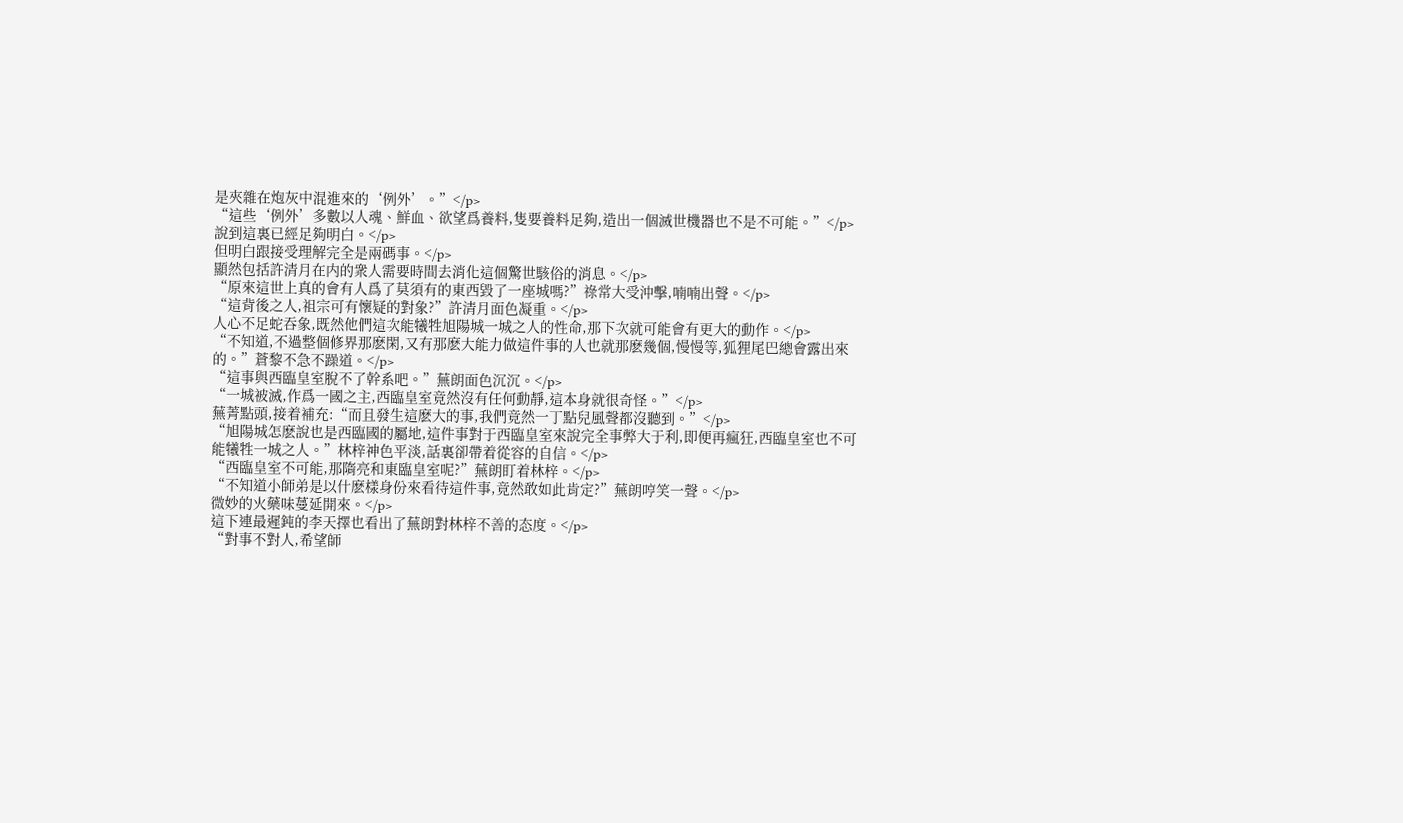是夾雜在炮灰中混進來的‘例外’。”</p>
“這些‘例外’多數以人魂、鮮血、欲望爲養料,隻要養料足夠,造出一個滅世機器也不是不可能。”</p>
說到這裏已經足夠明白。</p>
但明白跟接受理解完全是兩碼事。</p>
顯然包括許清月在内的衆人需要時間去消化這個驚世駭俗的消息。</p>
“原來這世上真的會有人爲了莫須有的東西毀了一座城嗎?”祿常大受沖擊,喃喃出聲。</p>
“這背後之人,祖宗可有懷疑的對象?”許清月面色凝重。</p>
人心不足蛇吞象,既然他們這次能犧牲旭陽城一城之人的性命,那下次就可能會有更大的動作。</p>
“不知道,不過整個修界那麽閑,又有那麽大能力做這件事的人也就那麽幾個,慢慢等,狐狸尾巴總會露出來的。”蒼黎不急不躁道。</p>
“這事與西臨皇室脫不了幹系吧。”蕪朗面色沉沉。</p>
“一城被滅,作爲一國之主,西臨皇室竟然沒有任何動靜,這本身就很奇怪。”</p>
蕪菁點頭,接着補充:“而且發生這麽大的事,我們竟然一丁點兒風聲都沒聽到。”</p>
“旭陽城怎麽說也是西臨國的屬地,這件事對于西臨皇室來說完全事弊大于利,即便再瘋狂,西臨皇室也不可能犧牲一城之人。”林梓神色平淡,話裏卻帶着從容的自信。</p>
“西臨皇室不可能,那隋亮和東臨皇室呢?”蕪朗盯着林梓。</p>
“不知道小師弟是以什麽樣身份來看待這件事,竟然敢如此肯定?”蕪朗哼笑一聲。</p>
微妙的火藥味蔓延開來。</p>
這下連最遲鈍的李天擇也看出了蕪朗對林梓不善的态度。</p>
“對事不對人,希望師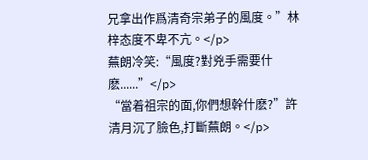兄拿出作爲清奇宗弟子的風度。”林梓态度不卑不亢。</p>
蕪朗冷笑:“風度?對兇手需要什麽......”</p>
“當着祖宗的面,你們想幹什麽?”許清月沉了臉色,打斷蕪朗。</p>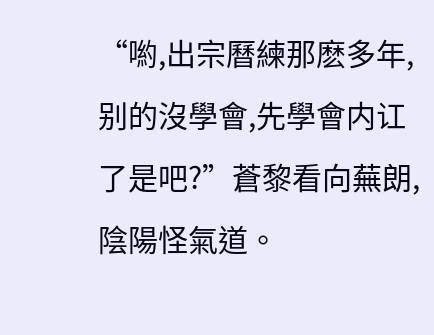“喲,出宗曆練那麽多年,别的沒學會,先學會内讧了是吧?”蒼黎看向蕪朗,陰陽怪氣道。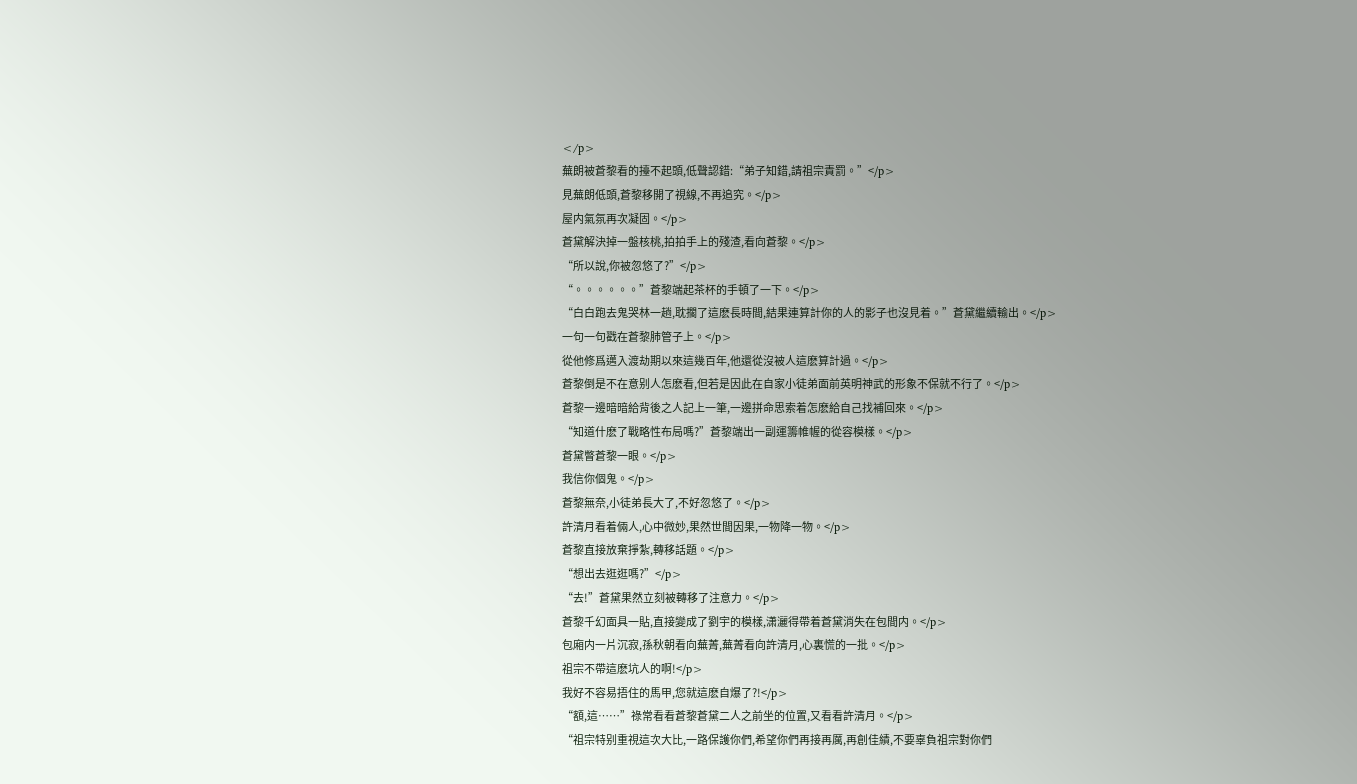</p>
蕪朗被蒼黎看的擡不起頭,低聲認錯:“弟子知錯,請祖宗責罰。”</p>
見蕪朗低頭,蒼黎移開了視線,不再追究。</p>
屋内氣氛再次凝固。</p>
蒼黛解決掉一盤核桃,拍拍手上的殘渣,看向蒼黎。</p>
“所以說,你被忽悠了?”</p>
“。。。。。。”蒼黎端起茶杯的手頓了一下。</p>
“白白跑去鬼哭林一趟,耽擱了這麽長時間,結果連算計你的人的影子也沒見着。”蒼黛繼續輸出。</p>
一句一句戳在蒼黎肺管子上。</p>
從他修爲邁入渡劫期以來這幾百年,他還從沒被人這麽算計過。</p>
蒼黎倒是不在意别人怎麽看,但若是因此在自家小徒弟面前英明神武的形象不保就不行了。</p>
蒼黎一邊暗暗給背後之人記上一筆,一邊拼命思索着怎麽給自己找補回來。</p>
“知道什麽了戰略性布局嗎?”蒼黎端出一副運籌帷幄的從容模樣。</p>
蒼黛瞥蒼黎一眼。</p>
我信你個鬼。</p>
蒼黎無奈,小徒弟長大了,不好忽悠了。</p>
許清月看着倆人,心中微妙,果然世間因果,一物降一物。</p>
蒼黎直接放棄掙紮,轉移話題。</p>
“想出去逛逛嗎?”</p>
“去!”蒼黛果然立刻被轉移了注意力。</p>
蒼黎千幻面具一貼,直接變成了劉宇的模樣,潇灑得帶着蒼黛消失在包間内。</p>
包廂内一片沉寂,孫秋朝看向蕪菁,蕪菁看向許清月,心裏慌的一批。</p>
祖宗不帶這麽坑人的啊!</p>
我好不容易捂住的馬甲,您就這麽自爆了?!</p>
“額,這……”祿常看看蒼黎蒼黛二人之前坐的位置,又看看許清月。</p>
“祖宗特别重視這次大比,一路保護你們,希望你們再接再厲,再創佳績,不要辜負祖宗對你們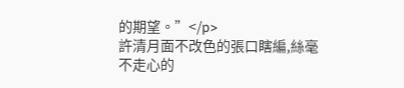的期望。”</p>
許清月面不改色的張口瞎編,絲毫不走心的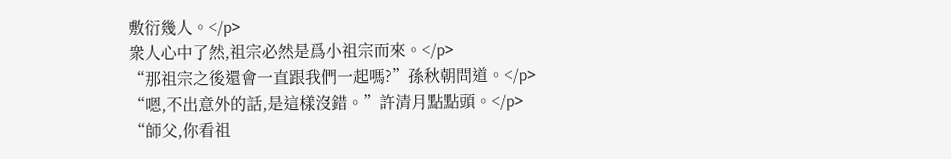敷衍幾人。</p>
衆人心中了然,祖宗必然是爲小祖宗而來。</p>
“那祖宗之後還會一直跟我們一起嗎?”孫秋朝問道。</p>
“嗯,不出意外的話,是這樣沒錯。”許清月點點頭。</p>
“師父,你看祖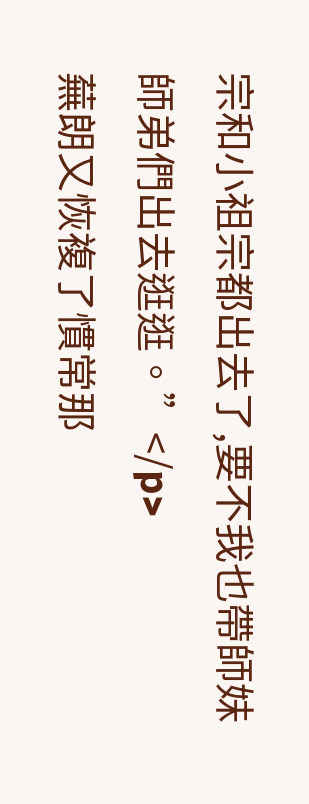宗和小祖宗都出去了,要不我也帶師妹師弟們出去逛逛。”</p>
蕪朗又恢複了慣常那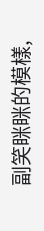副笑眯眯的模樣,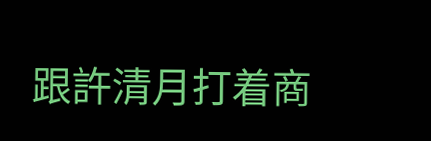跟許清月打着商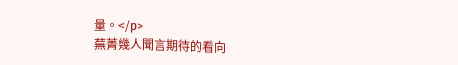量。</p>
蕪菁幾人聞言期待的看向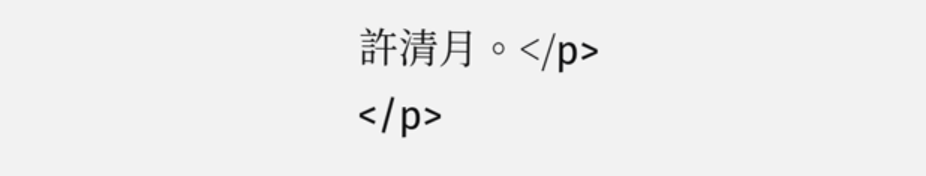許清月。</p>
</p>